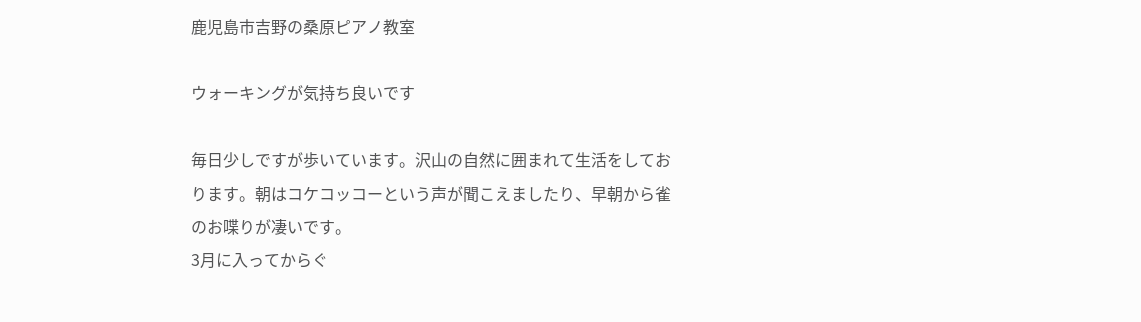鹿児島市吉野の桑原ピアノ教室

ウォーキングが気持ち良いです

毎日少しですが歩いています。沢山の自然に囲まれて生活をしております。朝はコケコッコーという声が聞こえましたり、早朝から雀のお喋りが凄いです。
3月に入ってからぐ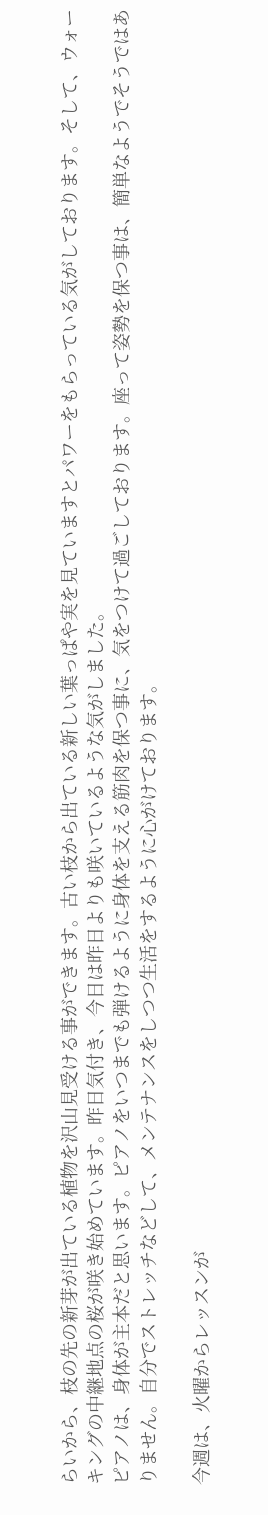らいから、枝の先の新芽が出ている植物を沢山見受ける事ができます。古い枝から出ている新しい葉っぱや実を見ていますとパワーをもらっている気がしております。そして、ウォーキングの中継地点の桜が咲き始めています。昨日気付き、今日は昨日よりも咲いているような気がしました。
ピアノは、身体が主本だと思います。ピアノをいつまでも弾けるように身体を支える筋肉を保つ事に、気をつけて過ごしております。座って姿勢を保つ事は、簡単なようでそうではありません。自分でストレッチなどして、メンテナンスをしつつ生活をするように心がけております。

今週は、火曜からレッスンが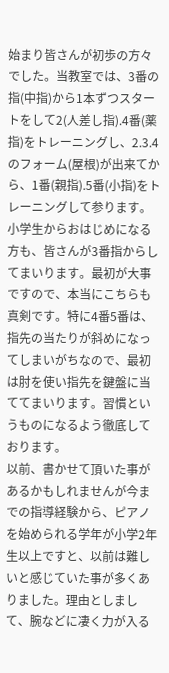始まり皆さんが初歩の方々でした。当教室では、3番の指(中指)から1本ずつスタートをして2(人差し指).4番(薬指)をトレーニングし、2.3.4のフォーム(屋根)が出来てから、1番(親指).5番(小指)をトレーニングして参ります。小学生からおはじめになる方も、皆さんが3番指からしてまいります。最初が大事ですので、本当にこちらも真剣です。特に4番5番は、指先の当たりが斜めになってしまいがちなので、最初は肘を使い指先を鍵盤に当ててまいります。習慣というものになるよう徹底しております。
以前、書かせて頂いた事があるかもしれませんが今までの指導経験から、ピアノを始められる学年が小学2年生以上ですと、以前は難しいと感じていた事が多くありました。理由としまして、腕などに凄く力が入る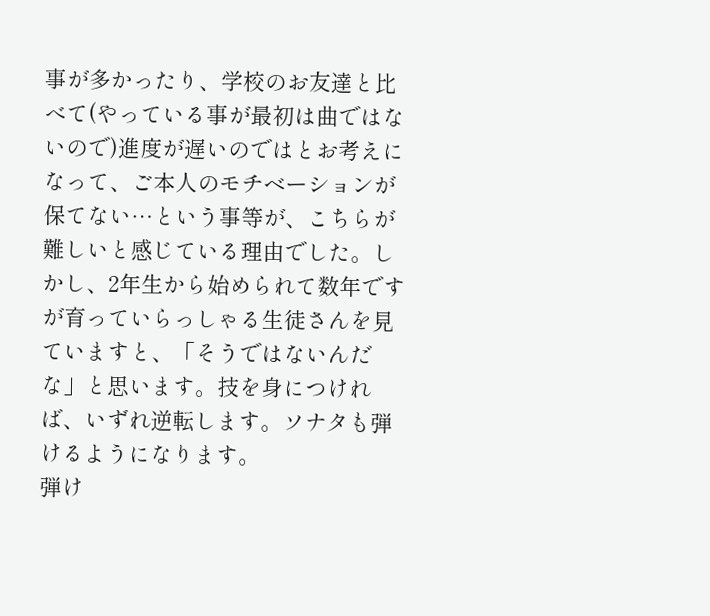事が多かったり、学校のお友達と比べて(やっている事が最初は曲ではないので)進度が遅いのではとお考えになって、ご本人のモチベーションが保てない⋯という事等が、こちらが難しいと感じている理由でした。しかし、2年生から始められて数年ですが育っていらっしゃる生徒さんを見ていますと、「そうではないんだな」と思います。技を身につければ、いずれ逆転します。ソナタも弾けるようになります。
弾け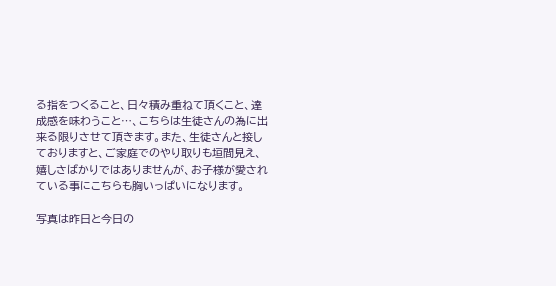る指をつくること、日々積み重ねて頂くこと、達成感を味わうこと⋯、こちらは生徒さんの為に出来る限りさせて頂きます。また、生徒さんと接しておりますと、ご家庭でのやり取りも垣間見え、嬉しさばかりではありませんが、お子様が愛されている事にこちらも胸いっぱいになります。

写真は昨日と今日の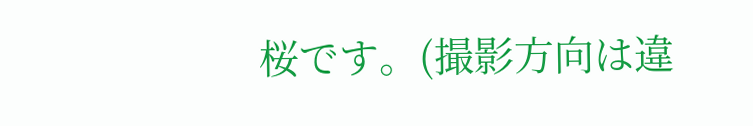桜です。(撮影方向は違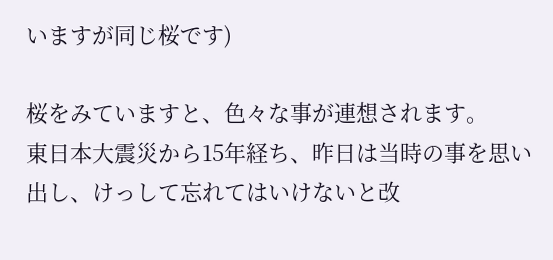いますが同じ桜です)

桜をみていますと、色々な事が連想されます。
東日本大震災から15年経ち、昨日は当時の事を思い出し、けっして忘れてはいけないと改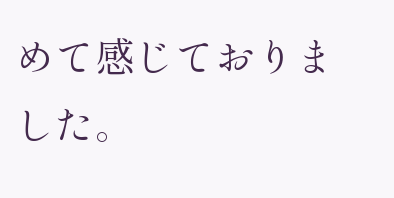めて感じておりました。